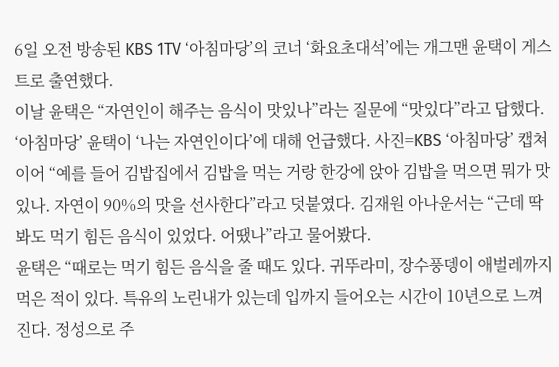6일 오전 방송된 KBS 1TV ‘아침마당’의 코너 ‘화요초대석’에는 개그맨 윤택이 게스트로 출연했다.
이날 윤택은 “자연인이 해주는 음식이 맛있나”라는 질문에 “맛있다”라고 답했다.
‘아침마당’ 윤택이 ‘나는 자연인이다’에 대해 언급했다. 사진=KBS ‘아침마당’ 캡쳐
이어 “예를 들어 김밥집에서 김밥을 먹는 거랑 한강에 앉아 김밥을 먹으면 뭐가 맛있나. 자연이 90%의 맛을 선사한다”라고 덧붙였다. 김재원 아나운서는 “근데 딱봐도 먹기 힘든 음식이 있었다. 어땠나”라고 물어봤다.
윤택은 “때로는 먹기 힘든 음식을 줄 때도 있다. 귀뚜라미, 장수풍뎅이 애벌레까지 먹은 적이 있다. 특유의 노린내가 있는데 입까지 들어오는 시간이 10년으로 느껴진다. 정성으로 주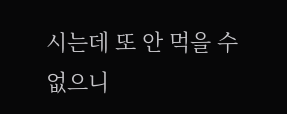시는데 또 안 먹을 수 없으니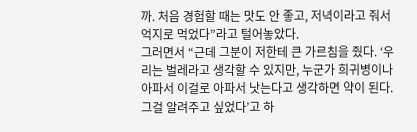까. 처음 경험할 때는 맛도 안 좋고, 저녁이라고 줘서 억지로 먹었다”라고 털어놓았다.
그러면서 “근데 그분이 저한테 큰 가르침을 줬다. ‘우리는 벌레라고 생각할 수 있지만, 누군가 희귀병이나 아파서 이걸로 아파서 낫는다고 생각하면 약이 된다. 그걸 알려주고 싶었다’고 하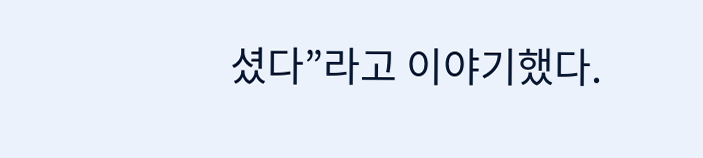셨다”라고 이야기했다.